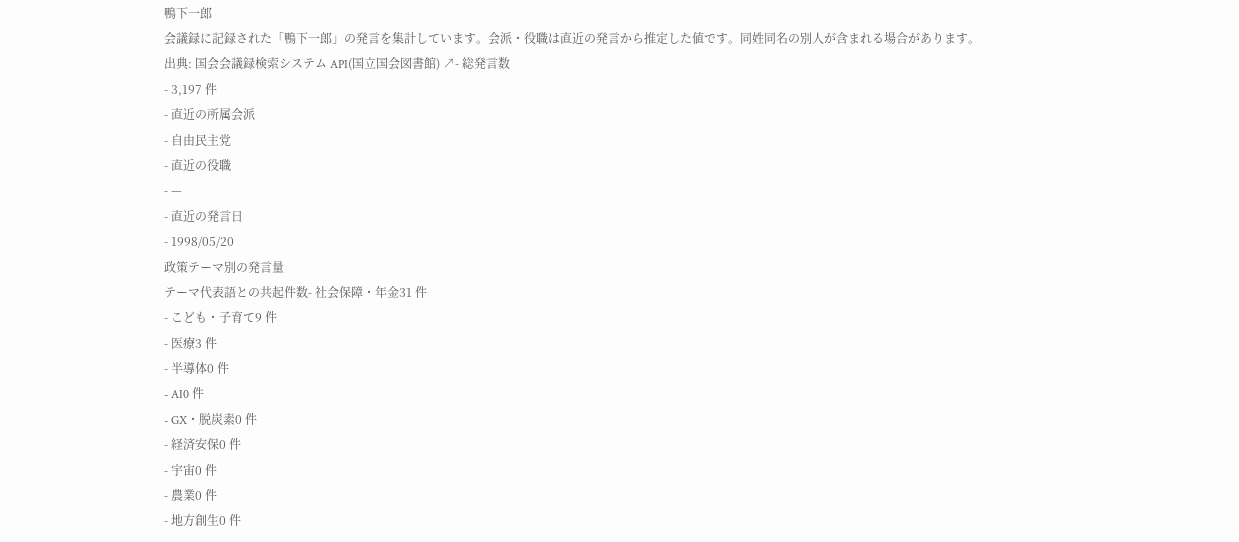鴨下一郎
会議録に記録された「鴨下一郎」の発言を集計しています。会派・役職は直近の発言から推定した値です。同姓同名の別人が含まれる場合があります。
出典: 国会会議録検索システム API(国立国会図書館) ↗- 総発言数
- 3,197 件
- 直近の所属会派
- 自由民主党
- 直近の役職
- —
- 直近の発言日
- 1998/05/20
政策テーマ別の発言量
テーマ代表語との共起件数- 社会保障・年金31 件
- こども・子育て9 件
- 医療3 件
- 半導体0 件
- AI0 件
- GX・脱炭素0 件
- 経済安保0 件
- 宇宙0 件
- 農業0 件
- 地方創生0 件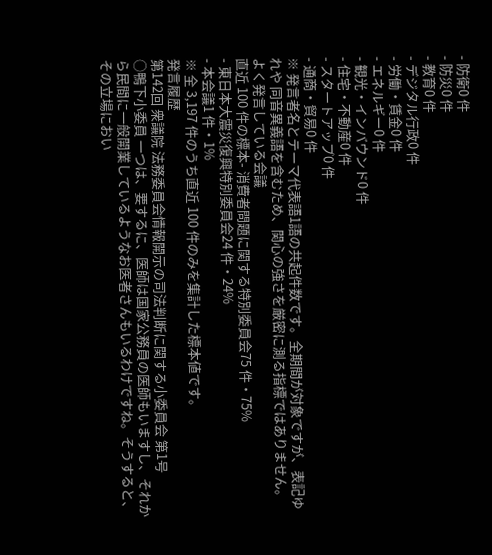- 防衛0 件
- 防災0 件
- 教育0 件
- デジタル行政0 件
- 労働・賃金0 件
- エネルギー0 件
- 観光・インバウンド0 件
- 住宅・不動産0 件
- スタートアップ0 件
- 通商・貿易0 件
※ 発言者名とテーマ代表語1語の共起件数です。全期間が対象ですが、表記ゆれや 同音異義語を含むため、関心の強さを厳密に測る指標ではありません。
よく発言している会議
直近 100 件の標本- 消費者問題に関する特別委員会75 件・75%
- 東日本大震災復興特別委員会24 件・24%
- 本会議1 件・1%
※ 全 3,197 件のうち直近 100 件のみを集計した標本値です。
発言履歴
第142回 衆議院 法務委員会情報開示の司法判断に関する小委員会 第1号
○鴨下小委員 一つは、要するに、医師は国家公務員の医師もいますし、それから民間に一般開業しているようなお医者さんもいるわけですね。そうすると、その立場におい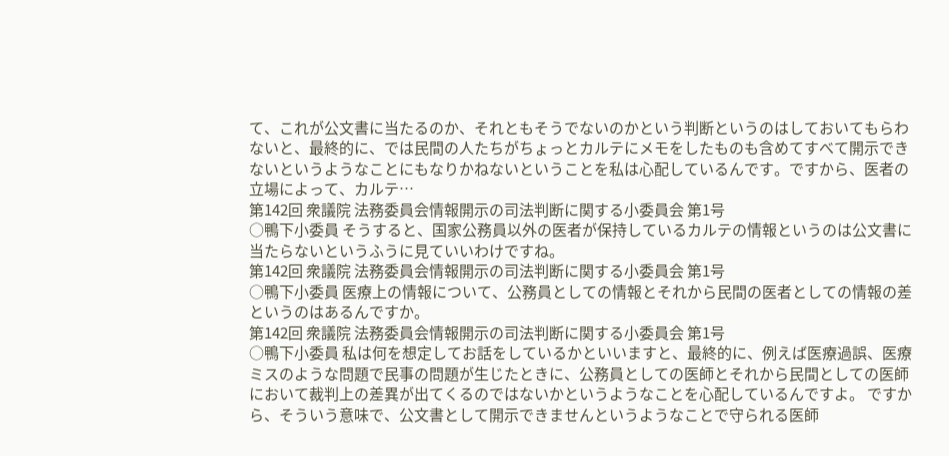て、これが公文書に当たるのか、それともそうでないのかという判断というのはしておいてもらわないと、最終的に、では民間の人たちがちょっとカルテにメモをしたものも含めてすべて開示できないというようなことにもなりかねないということを私は心配しているんです。ですから、医者の立場によって、カルテ…
第142回 衆議院 法務委員会情報開示の司法判断に関する小委員会 第1号
○鴨下小委員 そうすると、国家公務員以外の医者が保持しているカルテの情報というのは公文書に当たらないというふうに見ていいわけですね。
第142回 衆議院 法務委員会情報開示の司法判断に関する小委員会 第1号
○鴨下小委員 医療上の情報について、公務員としての情報とそれから民間の医者としての情報の差というのはあるんですか。
第142回 衆議院 法務委員会情報開示の司法判断に関する小委員会 第1号
○鴨下小委員 私は何を想定してお話をしているかといいますと、最終的に、例えば医療過誤、医療ミスのような問題で民事の問題が生じたときに、公務員としての医師とそれから民間としての医師において裁判上の差異が出てくるのではないかというようなことを心配しているんですよ。 ですから、そういう意味で、公文書として開示できませんというようなことで守られる医師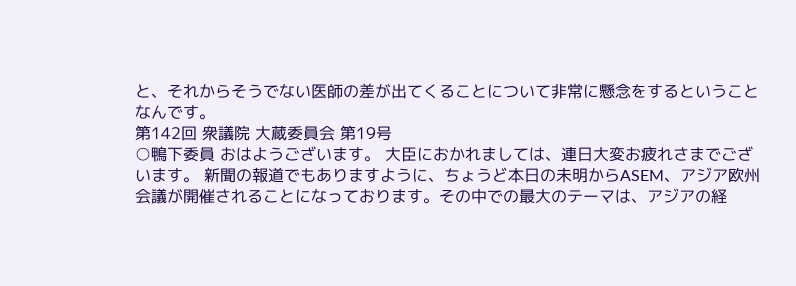と、それからそうでない医師の差が出てくることについて非常に懸念をするということなんです。
第142回 衆議院 大蔵委員会 第19号
○鴨下委員 おはようございます。 大臣におかれましては、連日大変お疲れさまでございます。 新聞の報道でもありますように、ちょうど本日の未明からASEM、アジア欧州会議が開催されることになっております。その中での最大のテーマは、アジアの経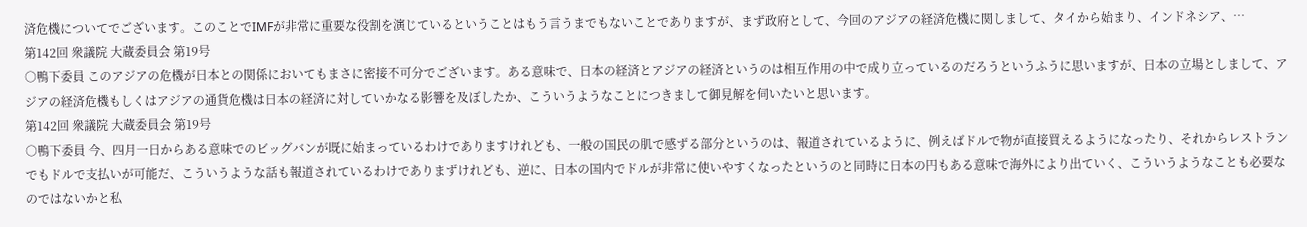済危機についてでございます。このことでIMFが非常に重要な役割を演じているということはもう言うまでもないことでありますが、まず政府として、今回のアジアの経済危機に関しまして、タイから始まり、インドネシア、…
第142回 衆議院 大蔵委員会 第19号
○鴨下委員 このアジアの危機が日本との関係においてもまさに密接不可分でございます。ある意味で、日本の経済とアジアの経済というのは相互作用の中で成り立っているのだろうというふうに思いますが、日本の立場としまして、アジアの経済危機もしくはアジアの通貨危機は日本の経済に対していかなる影響を及ぼしたか、こういうようなことにつきまして御見解を伺いたいと思います。
第142回 衆議院 大蔵委員会 第19号
○鴨下委員 今、四月一日からある意味でのビッグバンが既に始まっているわけでありますけれども、一般の国民の肌で感ずる部分というのは、報道されているように、例えばドルで物が直接買えるようになったり、それからレストランでもドルで支払いが可能だ、こういうような話も報道されているわけでありまずけれども、逆に、日本の国内でドルが非常に使いやすくなったというのと同時に日本の円もある意味で海外により出ていく、こういうようなことも必要なのではないかと私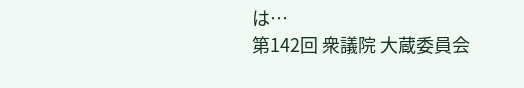は…
第142回 衆議院 大蔵委員会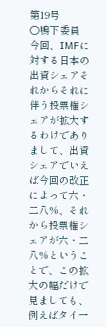第19号
○鴨下委員 今回、IMFに対する日本の出資シェアそれからそれに伴う投票権シェアが拡大するわけでありまして、出資シェアでいえば今回の改正によって六・二八%、それから投票権シェアが六・二八%ということで、この拡大の幅だけで見ましても、例えばタイ一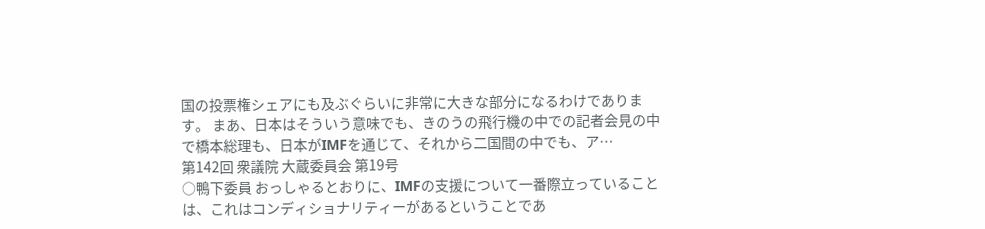国の投票権シェアにも及ぶぐらいに非常に大きな部分になるわけであります。 まあ、日本はそういう意味でも、きのうの飛行機の中での記者会見の中で橋本総理も、日本がIMFを通じて、それから二国間の中でも、ア…
第142回 衆議院 大蔵委員会 第19号
○鴨下委員 おっしゃるとおりに、IMFの支援について一番際立っていることは、これはコンディショナリティーがあるということであ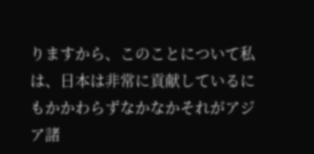りますから、このことについて私は、日本は非常に貢献しているにもかかわらずなかなかそれがアジア諸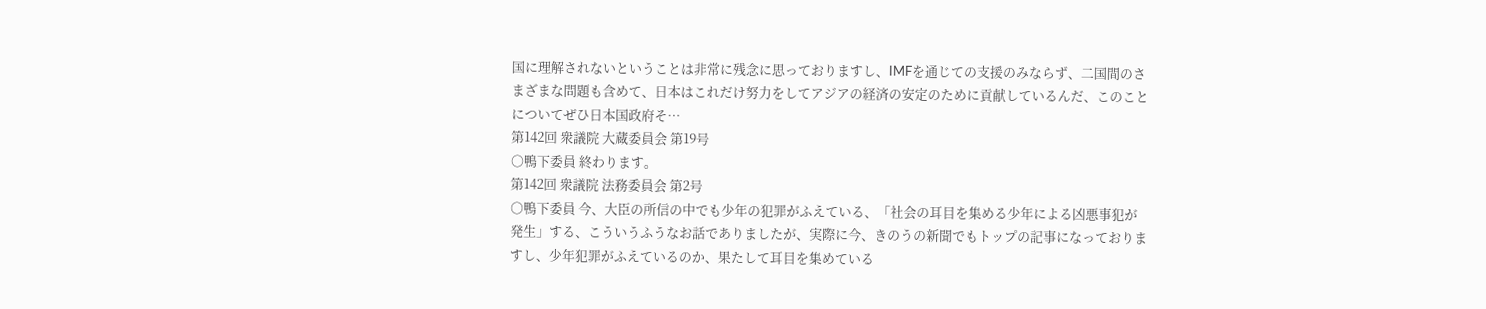国に理解されないということは非常に残念に思っておりますし、IMFを通じての支援のみならず、二国間のさまざまな問題も含めて、日本はこれだけ努力をしてアジアの経済の安定のために貢献しているんだ、このことについてぜひ日本国政府そ…
第142回 衆議院 大蔵委員会 第19号
○鴨下委員 終わります。
第142回 衆議院 法務委員会 第2号
○鴨下委員 今、大臣の所信の中でも少年の犯罪がふえている、「社会の耳目を集める少年による凶悪事犯が発生」する、こういうふうなお話でありましたが、実際に今、きのうの新聞でもトップの記事になっておりますし、少年犯罪がふえているのか、果たして耳目を集めている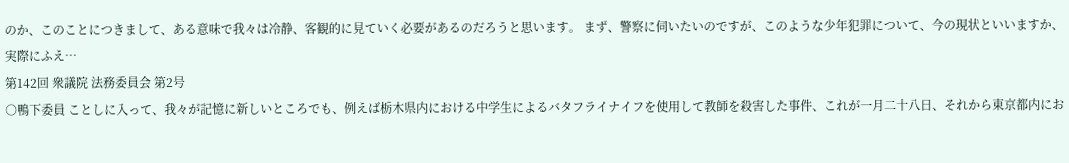のか、このことにつきまして、ある意味で我々は冷静、客観的に見ていく必要があるのだろうと思います。 まず、警察に伺いたいのですが、このような少年犯罪について、今の現状といいますか、実際にふえ…
第142回 衆議院 法務委員会 第2号
○鴨下委員 ことしに入って、我々が記憶に新しいところでも、例えば栃木県内における中学生によるバタフライナイフを使用して教師を殺害した事件、これが一月二十八日、それから東京都内にお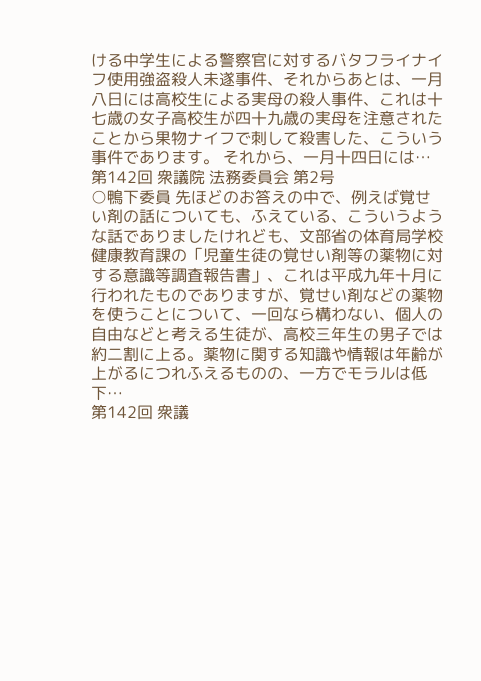ける中学生による警察官に対するバタフライナイフ使用強盗殺人未遂事件、それからあとは、一月八日には高校生による実母の殺人事件、これは十七歳の女子高校生が四十九歳の実母を注意されたことから果物ナイフで刺して殺害した、こういう事件であります。 それから、一月十四日には…
第142回 衆議院 法務委員会 第2号
○鴨下委員 先ほどのお答えの中で、例えば覚せい剤の話についても、ふえている、こういうような話でありましたけれども、文部省の体育局学校健康教育課の「児童生徒の覚せい剤等の薬物に対する意識等調査報告書」、これは平成九年十月に行われたものでありますが、覚せい剤などの薬物を使うことについて、一回なら構わない、個人の自由などと考える生徒が、高校三年生の男子では約二割に上る。薬物に関する知識や情報は年齢が上がるにつれふえるものの、一方でモラルは低下…
第142回 衆議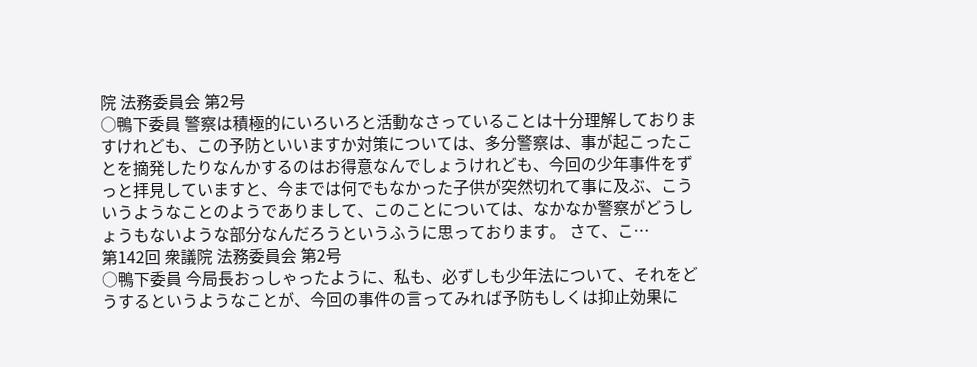院 法務委員会 第2号
○鴨下委員 警察は積極的にいろいろと活動なさっていることは十分理解しておりますけれども、この予防といいますか対策については、多分警察は、事が起こったことを摘発したりなんかするのはお得意なんでしょうけれども、今回の少年事件をずっと拝見していますと、今までは何でもなかった子供が突然切れて事に及ぶ、こういうようなことのようでありまして、このことについては、なかなか警察がどうしょうもないような部分なんだろうというふうに思っております。 さて、こ…
第142回 衆議院 法務委員会 第2号
○鴨下委員 今局長おっしゃったように、私も、必ずしも少年法について、それをどうするというようなことが、今回の事件の言ってみれば予防もしくは抑止効果に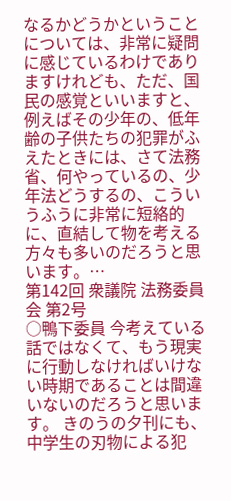なるかどうかということについては、非常に疑問に感じているわけでありますけれども、ただ、国民の感覚といいますと、例えばその少年の、低年齢の子供たちの犯罪がふえたときには、さて法務省、何やっているの、少年法どうするの、こういうふうに非常に短絡的に、直結して物を考える方々も多いのだろうと思います。…
第142回 衆議院 法務委員会 第2号
○鴨下委員 今考えている話ではなくて、もう現実に行動しなければいけない時期であることは間違いないのだろうと思います。 きのうの夕刊にも、中学生の刃物による犯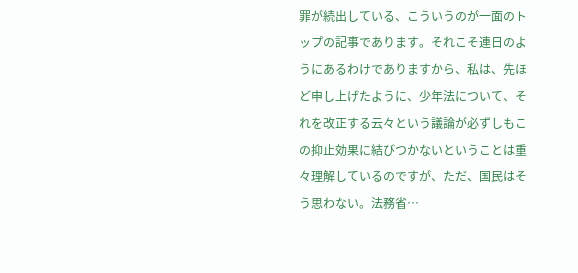罪が続出している、こういうのが一面のトップの記事であります。それこそ連日のようにあるわけでありますから、私は、先ほど申し上げたように、少年法について、それを改正する云々という議論が必ずしもこの抑止効果に結びつかないということは重々理解しているのですが、ただ、国民はそう思わない。法務省…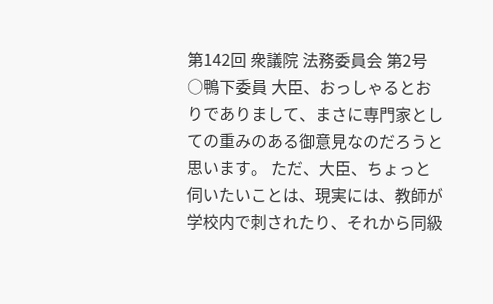第142回 衆議院 法務委員会 第2号
○鴨下委員 大臣、おっしゃるとおりでありまして、まさに専門家としての重みのある御意見なのだろうと思います。 ただ、大臣、ちょっと伺いたいことは、現実には、教師が学校内で刺されたり、それから同級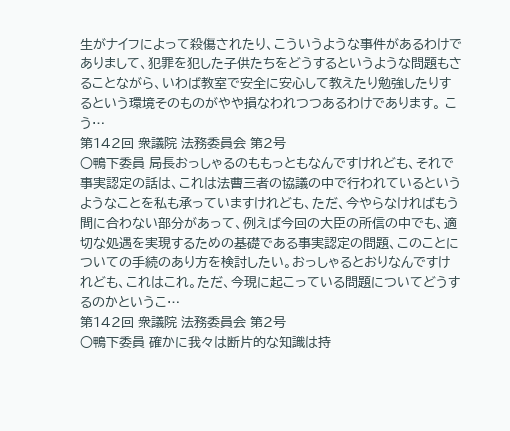生がナイフによって殺傷されたり、こういうような事件があるわけでありまして、犯罪を犯した子供たちをどうするというような問題もさることながら、いわば教室で安全に安心して教えたり勉強したりするという環境そのものがやや損なわれつつあるわけであります。 こう…
第142回 衆議院 法務委員会 第2号
○鴨下委員 局長おっしゃるのももっともなんですけれども、それで事実認定の話は、これは法曹三者の協議の中で行われているというようなことを私も承っていますけれども、ただ、今やらなければもう間に合わない部分があって、例えば今回の大臣の所信の中でも、適切な処遇を実現するための基礎である事実認定の問題、このことについての手続のあり方を検討したい。おっしゃるとおりなんですけれども、これはこれ。ただ、今現に起こっている問題についてどうするのかというこ…
第142回 衆議院 法務委員会 第2号
○鴨下委員 確かに我々は断片的な知識は持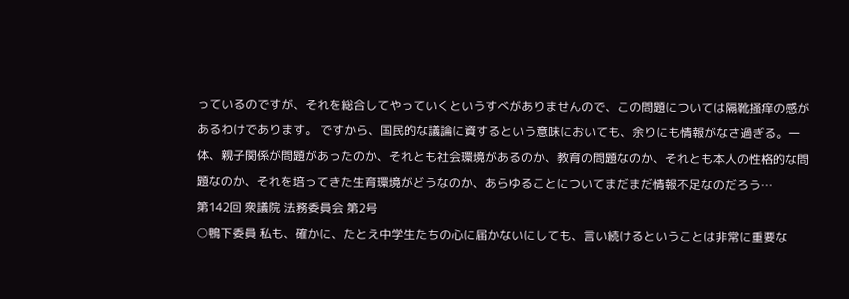っているのですが、それを総合してやっていくというすべがありませんので、この問題については隔靴掻痒の感があるわけであります。 ですから、国民的な議論に資するという意味においても、余りにも情報がなさ過ぎる。一体、親子関係が問題があったのか、それとも社会環境があるのか、教育の問題なのか、それとも本人の性格的な問題なのか、それを培ってきた生育環境がどうなのか、あらゆることについてまだまだ情報不足なのだろう…
第142回 衆議院 法務委員会 第2号
○鴨下委員 私も、確かに、たとえ中学生たちの心に届かないにしても、言い続けるということは非常に重要な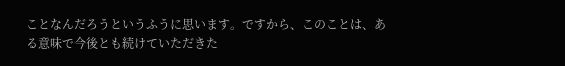ことなんだろうというふうに思います。ですから、このことは、ある意味で今後とも続けていただきた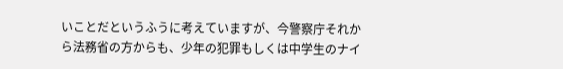いことだというふうに考えていますが、今警察庁それから法務省の方からも、少年の犯罪もしくは中学生のナイ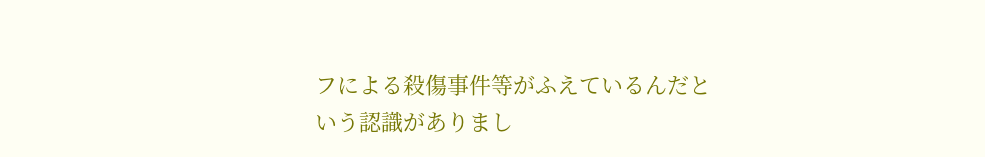フによる殺傷事件等がふえているんだという認識がありまし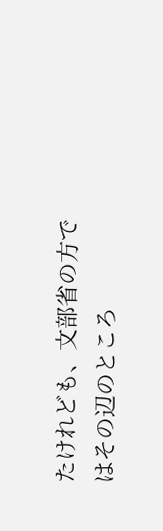たけれども、文部省の方ではその辺のところ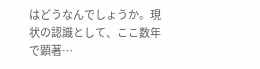はどうなんでしょうか。現状の認識として、ここ数年で顕著…